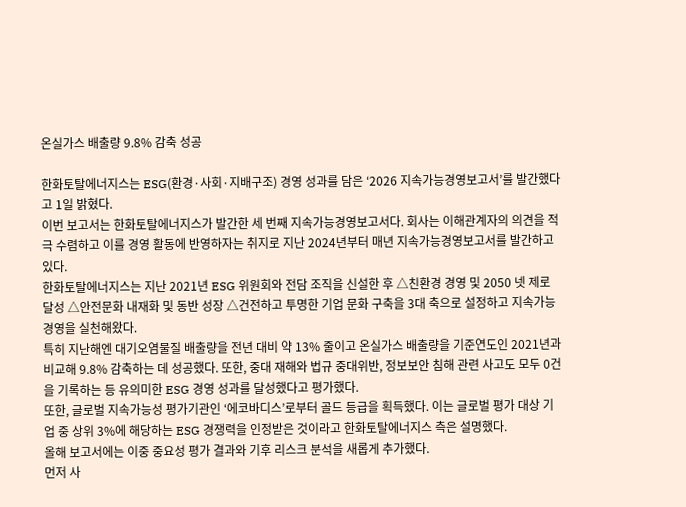온실가스 배출량 9.8% 감축 성공

한화토탈에너지스는 ESG(환경·사회·지배구조) 경영 성과를 담은 ‘2026 지속가능경영보고서’를 발간했다고 1일 밝혔다.
이번 보고서는 한화토탈에너지스가 발간한 세 번째 지속가능경영보고서다. 회사는 이해관계자의 의견을 적극 수렴하고 이를 경영 활동에 반영하자는 취지로 지난 2024년부터 매년 지속가능경영보고서를 발간하고 있다.
한화토탈에너지스는 지난 2021년 ESG 위원회와 전담 조직을 신설한 후 △친환경 경영 및 2050 넷 제로 달성 △안전문화 내재화 및 동반 성장 △건전하고 투명한 기업 문화 구축을 3대 축으로 설정하고 지속가능경영을 실천해왔다.
특히 지난해엔 대기오염물질 배출량을 전년 대비 약 13% 줄이고 온실가스 배출량을 기준연도인 2021년과 비교해 9.8% 감축하는 데 성공했다. 또한, 중대 재해와 법규 중대위반, 정보보안 침해 관련 사고도 모두 0건을 기록하는 등 유의미한 ESG 경영 성과를 달성했다고 평가했다.
또한, 글로벌 지속가능성 평가기관인 ‘에코바디스’로부터 골드 등급을 획득했다. 이는 글로벌 평가 대상 기업 중 상위 3%에 해당하는 ESG 경쟁력을 인정받은 것이라고 한화토탈에너지스 측은 설명했다.
올해 보고서에는 이중 중요성 평가 결과와 기후 리스크 분석을 새롭게 추가했다.
먼저 사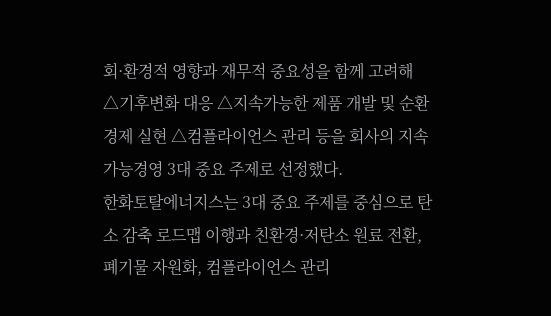회·환경적 영향과 재무적 중요성을 함께 고려해 △기후변화 대응 △지속가능한 제품 개발 및 순환경제 실현 △컴플라이언스 관리 등을 회사의 지속가능경영 3대 중요 주제로 선정했다.
한화토탈에너지스는 3대 중요 주제를 중심으로 탄소 감축 로드맵 이행과 친환경·저탄소 원료 전환, 폐기물 자원화, 컴플라이언스 관리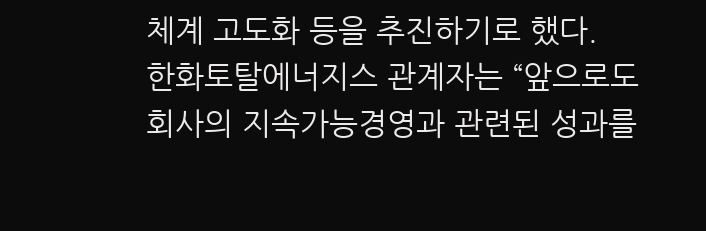체계 고도화 등을 추진하기로 했다.
한화토탈에너지스 관계자는 “앞으로도 회사의 지속가능경영과 관련된 성과를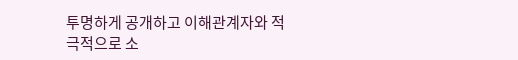투명하게 공개하고 이해관계자와 적극적으로 소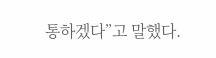통하겠다”고 말했다.